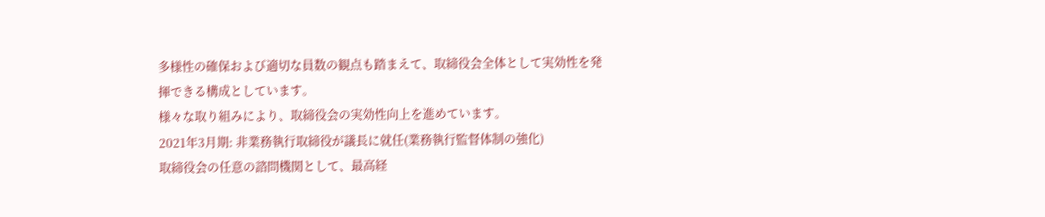多様性の確保および適切な員数の観点も踏まえて、取締役会全体として実効性を発揮できる構成としています。
様々な取り組みにより、取締役会の実効性向上を進めています。
2021年3月期: 非業務執行取締役が議長に就任(業務執行監督体制の強化)
取締役会の任意の諮問機関として、最高経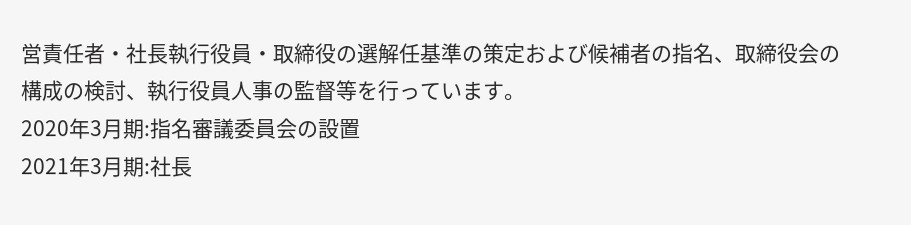営責任者・社長執行役員・取締役の選解任基準の策定および候補者の指名、取締役会の構成の検討、執行役員人事の監督等を行っています。
2020年3月期:指名審議委員会の設置
2021年3月期:社長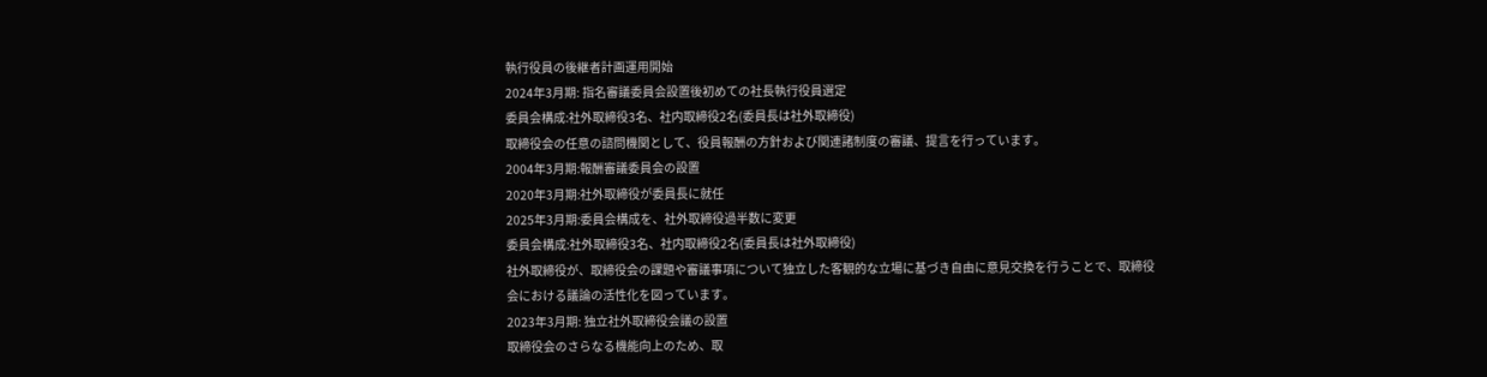執行役員の後継者計画運用開始
2024年3月期: 指名審議委員会設置後初めての社長執行役員選定
委員会構成:社外取締役3名、社内取締役2名(委員長は社外取締役)
取締役会の任意の諮問機関として、役員報酬の方針および関連諸制度の審議、提言を行っています。
2004年3月期:報酬審議委員会の設置
2020年3月期:社外取締役が委員長に就任
2025年3月期:委員会構成を、社外取締役過半数に変更
委員会構成:社外取締役3名、社内取締役2名(委員長は社外取締役)
社外取締役が、取締役会の課題や審議事項について独立した客観的な立場に基づき自由に意見交換を行うことで、取締役会における議論の活性化を図っています。
2023年3月期: 独立社外取締役会議の設置
取締役会のさらなる機能向上のため、取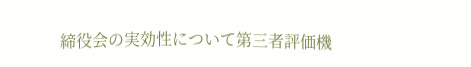締役会の実効性について第三者評価機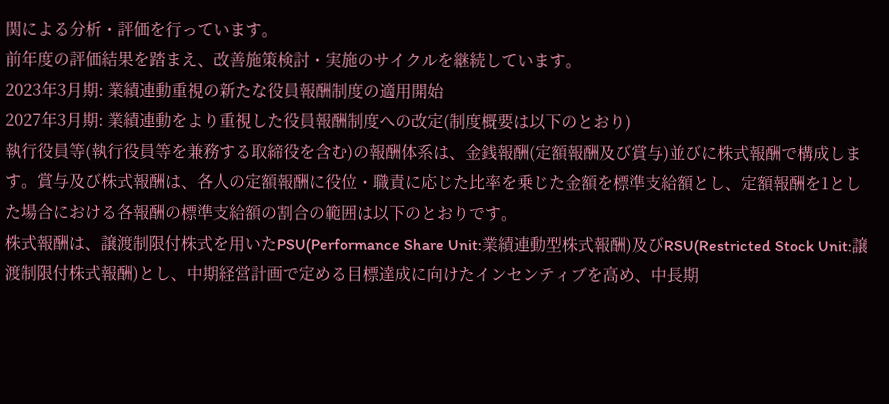関による分析・評価を行っています。
前年度の評価結果を踏まえ、改善施策検討・実施のサイクルを継続しています。
2023年3月期: 業績連動重視の新たな役員報酬制度の適用開始
2027年3月期: 業績連動をより重視した役員報酬制度への改定(制度概要は以下のとおり)
執行役員等(執行役員等を兼務する取締役を含む)の報酬体系は、金銭報酬(定額報酬及び賞与)並びに株式報酬で構成します。賞与及び株式報酬は、各人の定額報酬に役位・職責に応じた比率を乗じた金額を標準支給額とし、定額報酬を1とした場合における各報酬の標準支給額の割合の範囲は以下のとおりです。
株式報酬は、譲渡制限付株式を用いたPSU(Performance Share Unit:業績連動型株式報酬)及びRSU(Restricted Stock Unit:譲渡制限付株式報酬)とし、中期経営計画で定める目標達成に向けたインセンティブを高め、中長期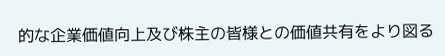的な企業価値向上及び株主の皆様との価値共有をより図る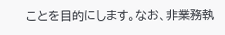ことを目的にします。なお、非業務執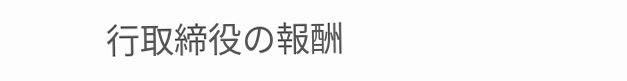行取締役の報酬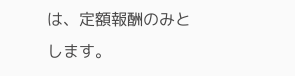は、定額報酬のみとします。